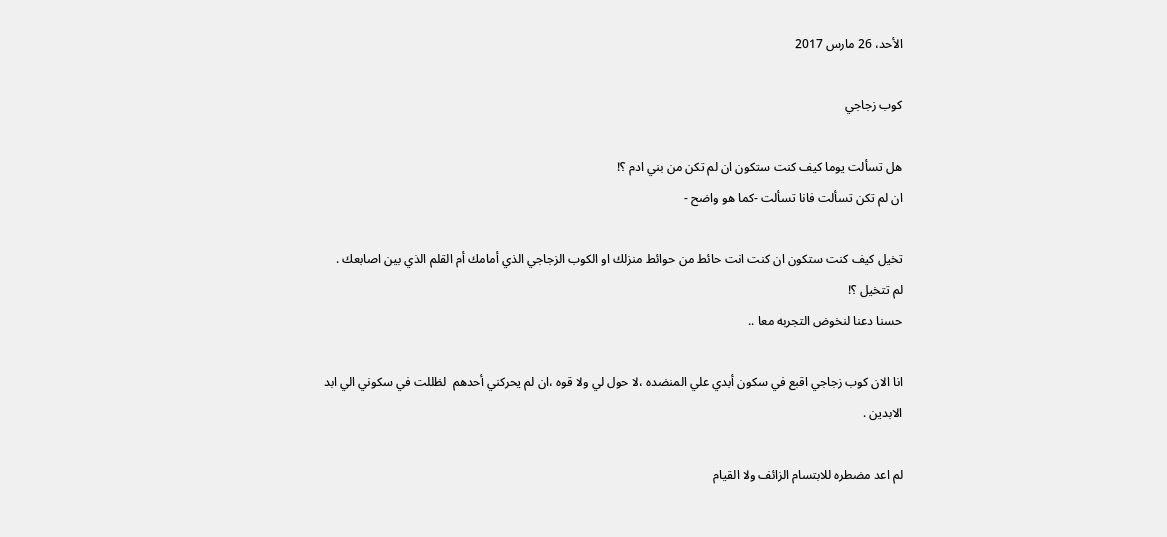الأحد، 26 مارس 2017

كوب زجاجي

هل تسألت يوما كيف كنت ستكون ان لم تكن من بني ادم ؟!
ان لم تكن تسألت فانا تسألت -كما هو واضح -

تخيل كيف كنت ستكون ان كنت انت حائط من حوائط منزلك او الكوب الزجاجي الذي أمامك أم القلم الذي بين اصابعك .
لم تتخيل ؟!
حسنا دعنا لنخوض التجربه معا ..

انا الان كوب زجاجي اقبع في سكون أبدي علي المنضده ،لا حول لي ولا قوه ،ان لم يحركني أحدهم  لظللت في سكوني الي ابد الابدين .

لم اعد مضطره للابتسام الزائف ولا القيام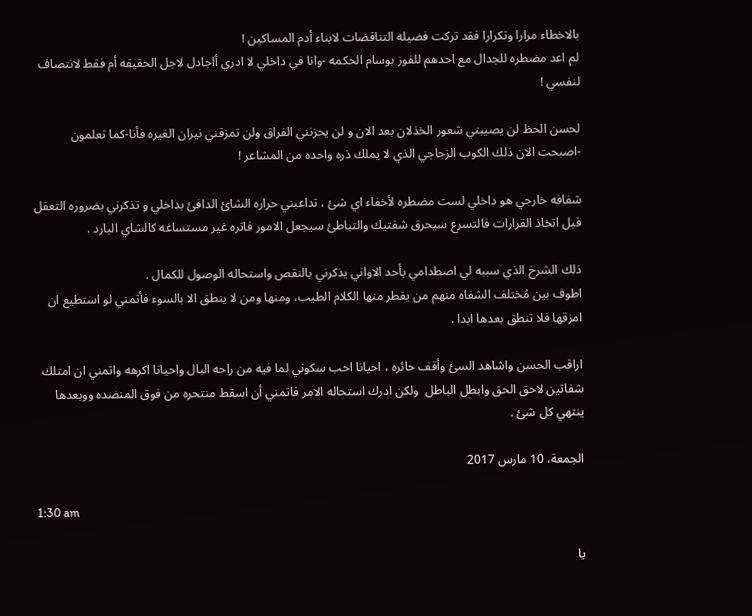بالاخطاء مرارا وتكرارا فقد تركت فضيله التناقضات لابناء أدم المساكين !
لم اعد مضطره للجدال مع احدهم للفوز بوسام الحكمه -وانا في داخلي لا ادري أاجادل لاجل الحقيقه أم فقط لانتصاف لنفسي !

لحسن الحظ لن يصيبني شعور الخذلان بعد الان و لن يحزنني الفراق ولن تمزقني نيران الغيره فأنا-كما تعلمون -اصبحت الان ذلك الكوب الزجاجي الذي لا يملك ذره واحده من المشاعر !

شفافه خارجي هو داخلي لست مضطره لأخفاء اي شئ ، تداعبني حراره الشائ الدافئ بداخلي و تذكرني بضروره التعقل قبل اتخاذ القرارات فالتسرع سيحرق شفتيك والتباطئ سيجعل الامور فاتره غير مستساغه كالشاي البارد .

ذلك الشرخ الذي سببه لي اصطدامي بأحد الاواني يذكرني بالنقص واستحاله الوصول للكمال .
اطوف بين مُختلف الشفاه منهم من يقطر منها الكلام الطيب، ومنها ومن لا ينطق الا بالسوء فأتمني لو استطيع ان امزقها فلا تنطق بعدها ابدا .

اراقب الحسن واشاهد السئ وأقف حائره ، احيانا احب سكوني لما فيه من راحه البال واحيانا اكرهه واتمني ان امتلك شفاتين لاحق الحق وابطل الباطل  ولكن ادرك استحاله الامر فاتمني أن اسقط منتحره من فوق المنضده ووبعدها ينتهي كل شئ .

الجمعة، 10 مارس 2017

1:30 am

يا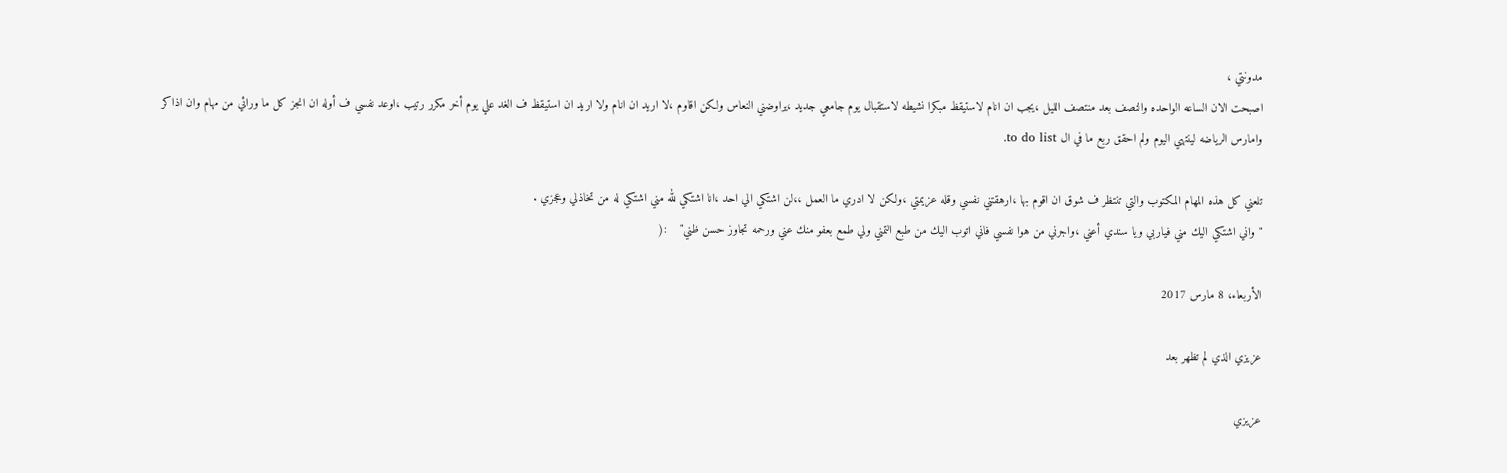مدونتي ،
اصبحت الان الساعه الواحده والنصف بعد منتصف الليل ،يجب ان انام لاستيقظ مبكرا نشيطه لاستقبال يوم جامعي جديد ،يراوضني النعاس ولكن اقاوم ،لا اريد ان انام ولا اريد ان استيقظ ف الغد علي يوم أخر مكرر رتيب ،اوعد نفسي ف أوله ان انجز كل ما ورائي من مهام وان اذاكر وامارس الرياضه لينتهي اليوم ولم احقق ربع ما في ال to do list.

تلعني كل هذه المهام المكتوب والتي تنتظر ف شوق ان اقوم بها ،ارهقتني نفسي وقله عزيمتي ،ولكن لا ادري ما العمل ،،لن اشتكي الي احد ،انا اشتكي لله مني اشتكي له من تخاذلي وعجزي .
" واني اشتكي اليك مني فياربي ويا سندي أعني ،واجرني من هوا نفسي فاني اتوب اليك من طبع التمني ولي طمع بعفو منك عني ورحمه تجاوز حسن ظني"    :(

الأربعاء، 8 مارس 2017

عزيزي الذي لم تظهر بعد

عزيزي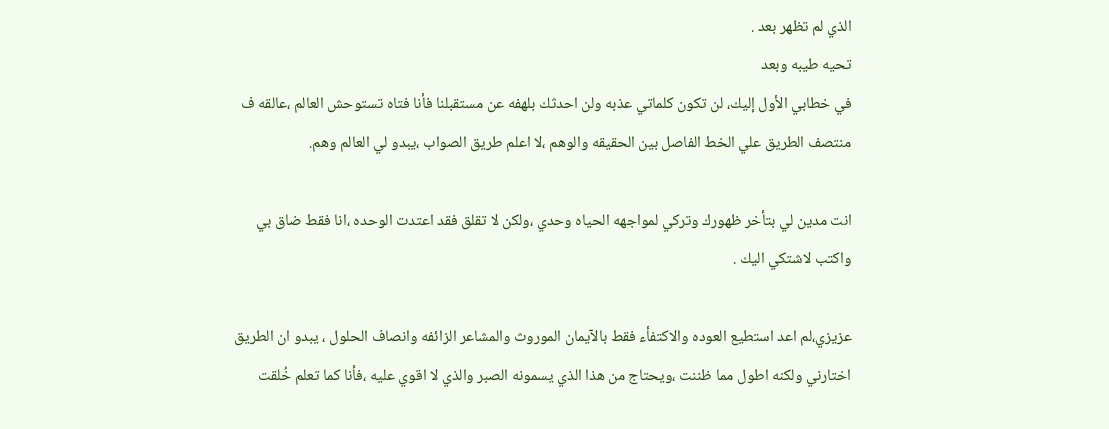الذي لم تظهر بعد .
تحيه طيبه وبعد
في خطابي الأول إليك، لن تكون كلماتي عذبه ولن احدثك بلهفه عن مستقبلنا فأنا فتاه تستوحش العالم ،عالقه ف منتصف الطريق علي الخط الفاصل بين الحقيقه والوهم ،لا اعلم طريق الصواب ،يبدو لي العالم وهم.

انت مدين لي بتأخر ظهورك وتركي لمواجهه الحياه وحدي ،ولكن لا تقلق فقد اعتدت الوحده ،انا فقط ضاق بي واكتب لاشتكي اليك .

عزيزي،لم اعد استطيع العوده والاكتفأء فقط بالآيمان الموروث والمشاعر الزائفه وانصاف الحلول ، يبدو ان الطريق اختارني ولكنه اطول مما ظننت ،ويحتاج من هذا الذي يسمونه الصبر والذي لا اقوي عليه ،فأنا كما تعلم خُلقت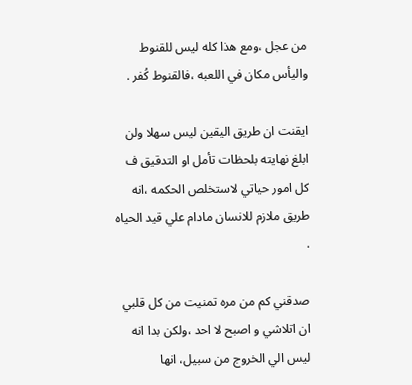من عجل ،ومع هذا كله ليس للقنوط واليأس مكان في اللعبه ،فالقنوط كُفر .

ايقنت ان طريق اليقين ليس سهلا ولن ابلغ نهايته بلحظات تأمل او التدقيق ف كل امور حياتي لاستخلص الحكمه ،انه طريق ملازم للانسان مادام علي قيد الحياه .

صدقني كم من مره تمنيت من كل قلبي ان اتلاشي و اصبح لا احد ،ولكن بدا انه ليس الي الخروج من سبيل، انها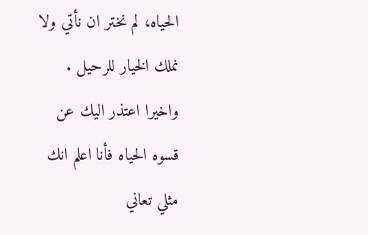الحياه، لم نختر ان نأتي ولا نملك الخيار للرحيل .
واخيرا اعتذر اليك عن قسوه الحياه فأنا اعلم انك مثلي تعاني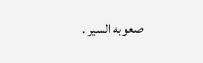صعوبه السير .